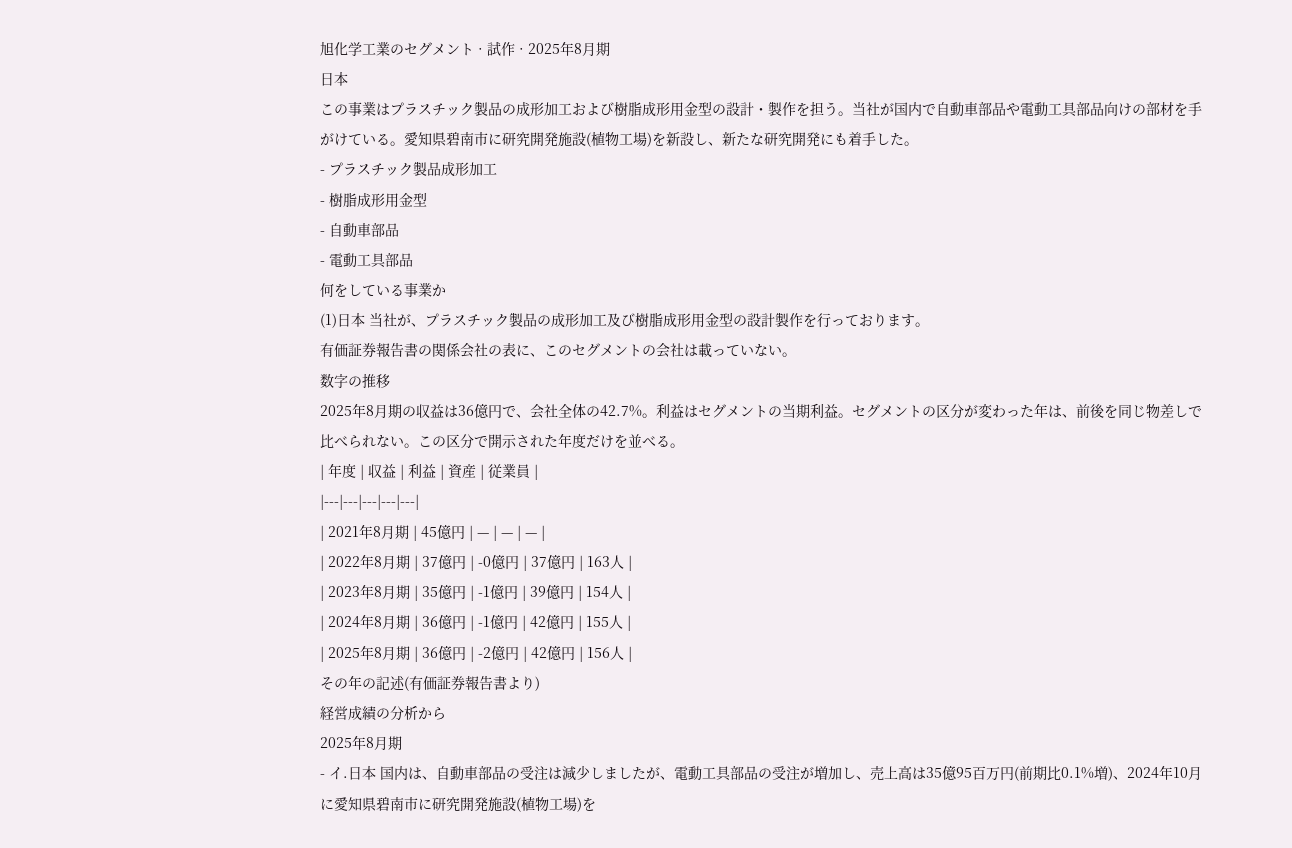旭化学工業のセグメント · 試作 · 2025年8月期
日本
この事業はプラスチック製品の成形加工および樹脂成形用金型の設計・製作を担う。当社が国内で自動車部品や電動工具部品向けの部材を手がけている。愛知県碧南市に研究開発施設(植物工場)を新設し、新たな研究開発にも着手した。
- プラスチック製品成形加工
- 樹脂成形用金型
- 自動車部品
- 電動工具部品
何をしている事業か
(1)日本 当社が、プラスチック製品の成形加工及び樹脂成形用金型の設計製作を行っております。
有価証券報告書の関係会社の表に、このセグメントの会社は載っていない。
数字の推移
2025年8月期の収益は36億円で、会社全体の42.7%。利益はセグメントの当期利益。セグメントの区分が変わった年は、前後を同じ物差しで比べられない。この区分で開示された年度だけを並べる。
| 年度 | 収益 | 利益 | 資産 | 従業員 |
|---|---|---|---|---|
| 2021年8月期 | 45億円 | — | — | — |
| 2022年8月期 | 37億円 | -0億円 | 37億円 | 163人 |
| 2023年8月期 | 35億円 | -1億円 | 39億円 | 154人 |
| 2024年8月期 | 36億円 | -1億円 | 42億円 | 155人 |
| 2025年8月期 | 36億円 | -2億円 | 42億円 | 156人 |
その年の記述(有価証券報告書より)
経営成績の分析から
2025年8月期
- イ.日本 国内は、自動車部品の受注は減少しましたが、電動工具部品の受注が増加し、売上高は35億95百万円(前期比0.1%増)、2024年10月に愛知県碧南市に研究開発施設(植物工場)を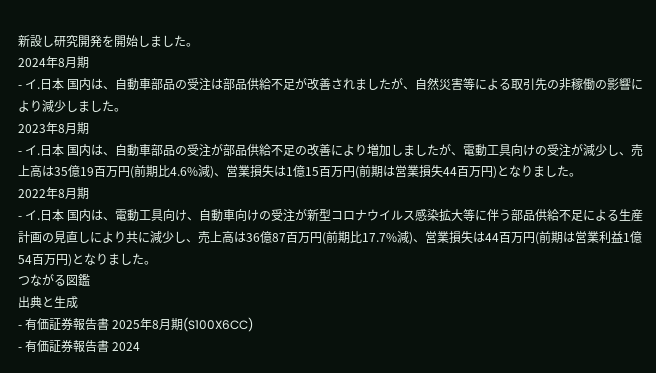新設し研究開発を開始しました。
2024年8月期
- イ.日本 国内は、自動車部品の受注は部品供給不足が改善されましたが、自然災害等による取引先の非稼働の影響により減少しました。
2023年8月期
- イ.日本 国内は、自動車部品の受注が部品供給不足の改善により増加しましたが、電動工具向けの受注が減少し、売上高は35億19百万円(前期比4.6%減)、営業損失は1億15百万円(前期は営業損失44百万円)となりました。
2022年8月期
- イ.日本 国内は、電動工具向け、自動車向けの受注が新型コロナウイルス感染拡大等に伴う部品供給不足による生産計画の見直しにより共に減少し、売上高は36億87百万円(前期比17.7%減)、営業損失は44百万円(前期は営業利益1億54百万円)となりました。
つながる図鑑
出典と生成
- 有価証券報告書 2025年8月期(S100X6CC)
- 有価証券報告書 2024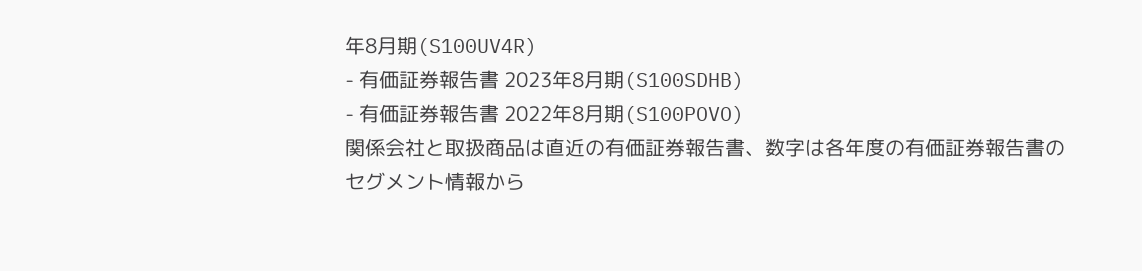年8月期(S100UV4R)
- 有価証券報告書 2023年8月期(S100SDHB)
- 有価証券報告書 2022年8月期(S100POVO)
関係会社と取扱商品は直近の有価証券報告書、数字は各年度の有価証券報告書のセグメント情報から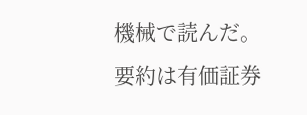機械で読んだ。要約は有価証券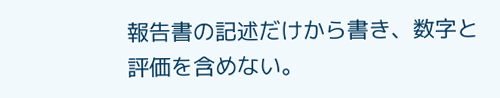報告書の記述だけから書き、数字と評価を含めない。